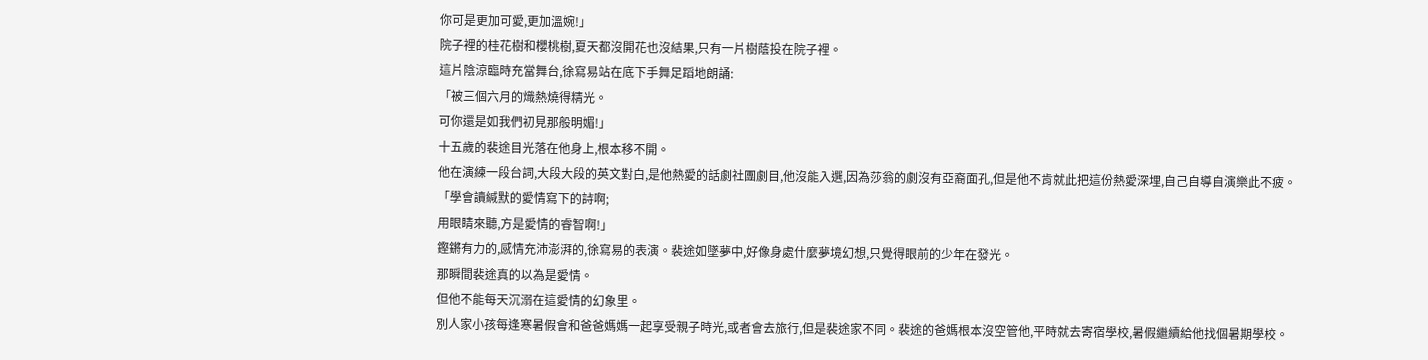你可是更加可愛,更加溫婉!」
院子裡的桂花樹和櫻桃樹,夏天都沒開花也沒結果,只有一片樹蔭投在院子裡。
這片陰涼臨時充當舞台,徐寫易站在底下手舞足蹈地朗誦:
「被三個六月的熾熱燒得精光。
可你還是如我們初見那般明媚!」
十五歲的裴途目光落在他身上,根本移不開。
他在演練一段台詞,大段大段的英文對白,是他熱愛的話劇社團劇目,他沒能入選,因為莎翁的劇沒有亞裔面孔,但是他不肯就此把這份熱愛深埋,自己自導自演樂此不疲。
「學會讀緘默的愛情寫下的詩啊;
用眼睛來聽,方是愛情的睿智啊!」
鏗鏘有力的,感情充沛澎湃的,徐寫易的表演。裴途如墜夢中,好像身處什麼夢境幻想,只覺得眼前的少年在發光。
那瞬間裴途真的以為是愛情。
但他不能每天沉溺在這愛情的幻象里。
別人家小孩每逢寒暑假會和爸爸媽媽一起享受親子時光,或者會去旅行,但是裴途家不同。裴途的爸媽根本沒空管他,平時就去寄宿學校,暑假繼續給他找個暑期學校。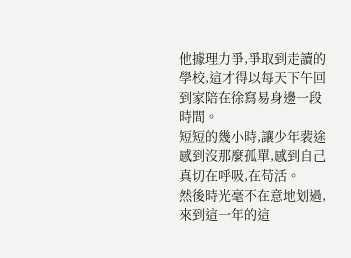他據理力爭,爭取到走讀的學校,這才得以每天下午回到家陪在徐寫易身邊一段時間。
短短的幾小時,讓少年裴途感到沒那麼孤單,感到自己真切在呼吸,在苟活。
然後時光毫不在意地划過,來到這一年的這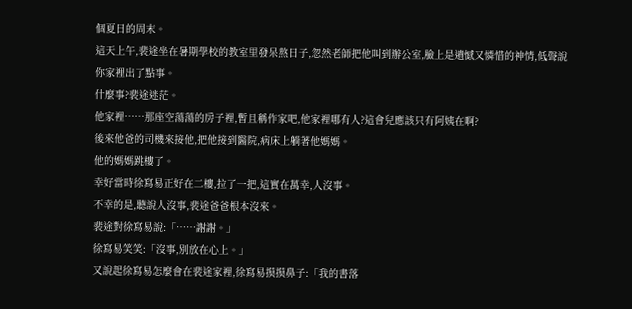個夏日的周末。
這天上午,裴途坐在暑期學校的教室里發呆熬日子,忽然老師把他叫到辦公室,臉上是遺憾又憐惜的神情,低聲說你家裡出了點事。
什麼事?裴途迷茫。
他家裡……那座空蕩蕩的房子裡,暫且稱作家吧,他家裡哪有人?這會兒應該只有阿姨在啊?
後來他爸的司機來接他,把他接到醫院,病床上躺著他媽媽。
他的媽媽跳樓了。
幸好當時徐寫易正好在二樓,拉了一把,這實在萬幸,人沒事。
不幸的是,聽說人沒事,裴途爸爸根本沒來。
裴途對徐寫易說:「……謝謝。」
徐寫易笑笑:「沒事,別放在心上。」
又說起徐寫易怎麼會在裴途家裡,徐寫易摸摸鼻子:「我的書落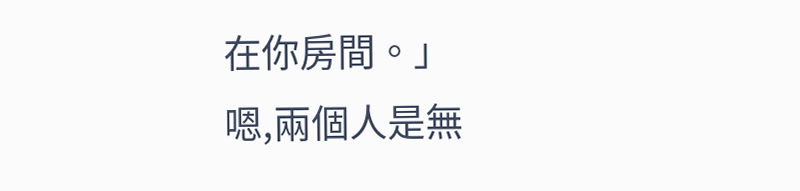在你房間。」
嗯,兩個人是無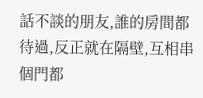話不談的朋友,誰的房間都待過,反正就在隔壁,互相串個門都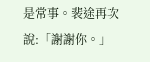是常事。裴途再次說:「謝謝你。」